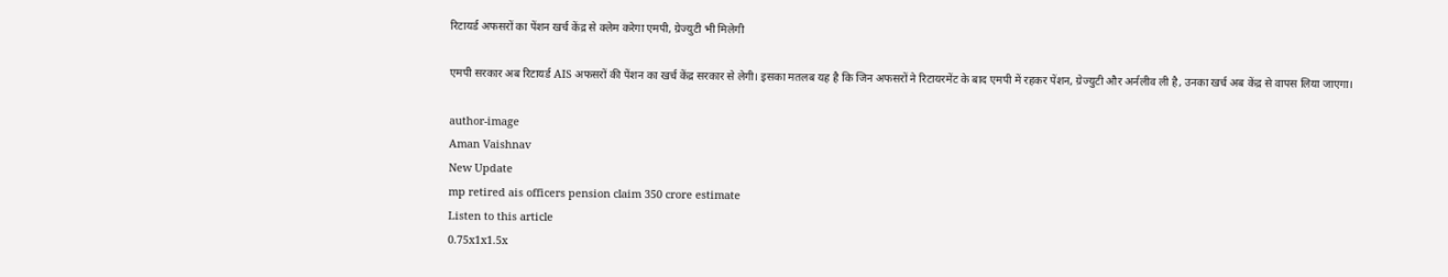रिटायर्ड अफसरों का पेंशन खर्च केंद्र से क्लेम करेगा एमपी, ग्रेज्युटी भी मिलेगी

एमपी सरकार अब रिटायर्ड AIS अफसरों की पेंशन का खर्च केंद्र सरकार से लेगी। इसका मतलब यह है कि जिन अफसरों ने रिटायरमेंट के बाद एमपी में रहकर पेंशन, ग्रेज्युटी और अर्नलीव ली है, उनका खर्च अब केंद्र से वापस लिया जाएगा।

author-image
Aman Vaishnav
New Update
mp retired ais officers pension claim 350 crore estimate
Listen to this article
0.75x1x1.5x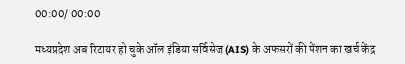00:00/ 00:00

मध्यप्रदेश अब रिटायर हो चुके ऑल इंडिया सर्विसेज (AIS) के अफसरों की पेंशन का खर्च केंद्र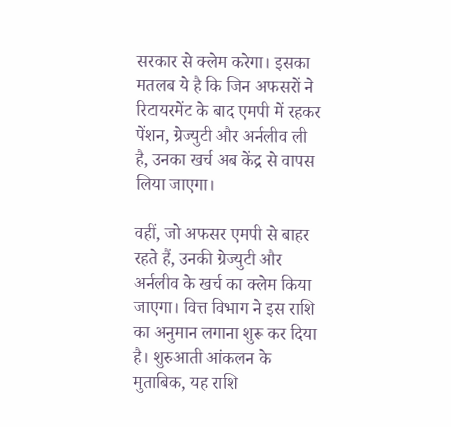सरकार से क्लेम करेगा। इसका मतलब ये है कि जिन अफसरों ने रिटायरमेंट के बाद एमपी में रहकर पेंशन, ग्रेज्युटी और अर्नलीव ली है, उनका खर्च अब केंद्र से वापस लिया जाएगा।

वहीं, जो अफसर एमपी से बाहर रहते हैं, उनकी ग्रेज्युटी और अर्नलीव के खर्च का क्लेम किया जाएगा। वित्त विभाग ने इस राशि का अनुमान लगाना शुरू कर दिया है। शुरुआती आंकलन के मुताबिक, यह राशि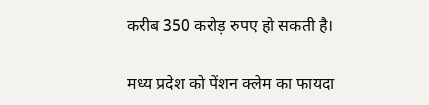करीब 350 करोड़ रुपए हो सकती है।

मध्य प्रदेश को पेंशन क्लेम का फायदा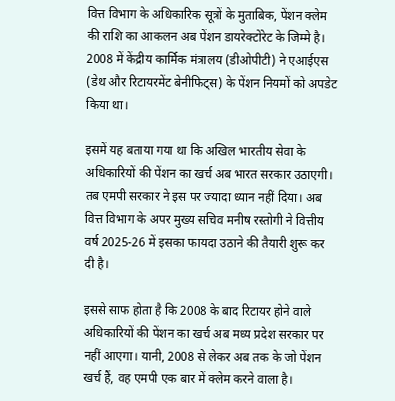वित्त विभाग के अधिकारिक सूत्रों के मुताबिक, पेंशन क्लेम की राशि का आकलन अब पेंशन डायरेक्टोरेट के जिम्मे है। 2008 में केंद्रीय कार्मिक मंत्रालय (डीओपीटी) ने एआईएस (डेथ और रिटायरमेंट बेनीफिट्स) के पेंशन नियमों को अपडेट किया था।

इसमें यह बताया गया था कि अखिल भारतीय सेवा के अधिकारियों की पेंशन का खर्च अब भारत सरकार उठाएगी। तब एमपी सरकार ने इस पर ज्यादा ध्यान नहीं दिया। अब वित्त विभाग के अपर मुख्य सचिव मनीष रस्तोगी ने वित्तीय वर्ष 2025-26 में इसका फायदा उठाने की तैयारी शुरू कर दी है।

इससे साफ होता है कि 2008 के बाद रिटायर होने वाले अधिकारियों की पेंशन का खर्च अब मध्य प्रदेश सरकार पर नहीं आएगा। यानी, 2008 से लेकर अब तक के जो पेंशन खर्च हैं, वह एमपी एक बार में क्लेम करने वाला है।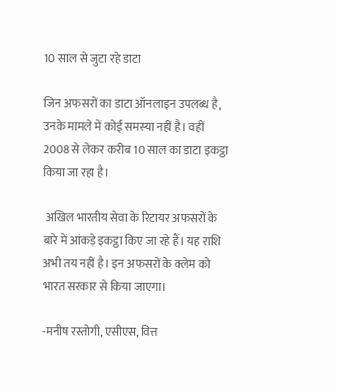10 साल से जुटा रहे डाटा

जिन अफसरों का डाटा ऑनलाइन उपलब्ध है, उनके मामले में कोई समस्या नहीं है। वहीं 2008 से लेकर करीब 10 साल का डाटा इकट्ठा किया जा रहा है।

 अखिल भारतीय सेवा के रिटायर अफसरों के बारे में आंकड़े इकट्ठा किए जा रहे हैं। यह राशि अभी तय नहीं है। इन अफसरों के क्लेम को भारत सरकार से किया जाएगा।

-मनीष रस्तोगी, एसीएस, वित्त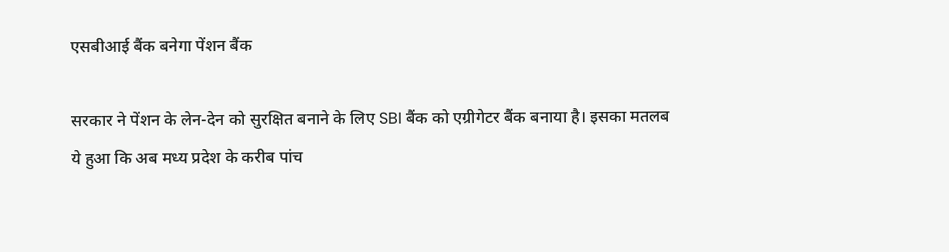एसबीआई बैंक बनेगा पेंशन बैंक

सरकार ने पेंशन के लेन-देन को सुरक्षित बनाने के लिए SBI बैंक को एग्रीगेटर बैंक बनाया है। इसका मतलब ये हुआ कि अब मध्य प्रदेश के करीब पांच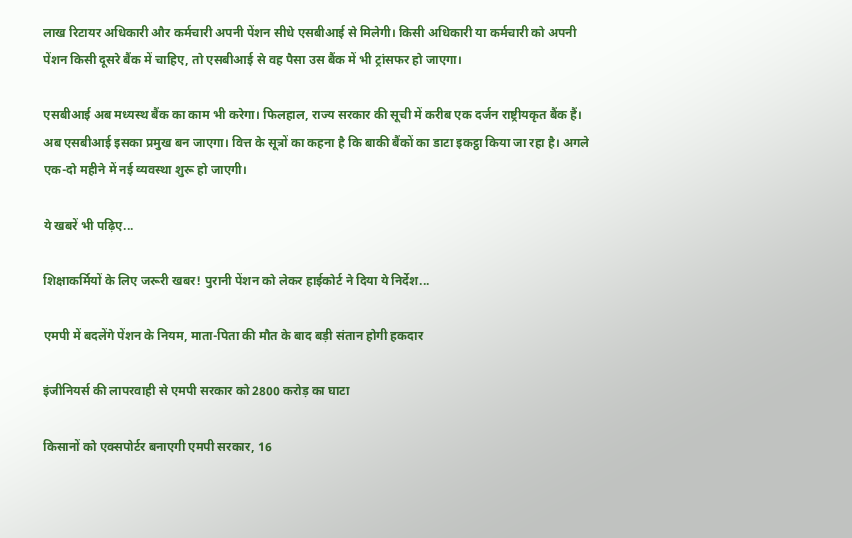लाख रिटायर अधिकारी और कर्मचारी अपनी पेंशन सीधे एसबीआई से मिलेगी। किसी अधिकारी या कर्मचारी को अपनी पेंशन किसी दूसरे बैंक में चाहिए, तो एसबीआई से वह पैसा उस बैंक में भी ट्रांसफर हो जाएगा।

एसबीआई अब मध्यस्थ बैंक का काम भी करेगा। फिलहाल, राज्य सरकार की सूची में करीब एक दर्जन राष्ट्रीयकृत बैंक हैं। अब एसबीआई इसका प्रमुख बन जाएगा। वित्त के सूत्रों का कहना है कि बाकी बैंकों का डाटा इकट्ठा किया जा रहा है। अगले एक-दो महीने में नई व्यवस्था शुरू हो जाएगी।

ये खबरें भी पढ़िए...

शिक्षाकर्मियों के लिए जरूरी खबर! पुरानी पेंशन को लेकर हाईकोर्ट ने दिया ये निर्देश...

एमपी में बदलेंगे पेंशन के नियम, माता-पिता की मौत के बाद बड़ी संतान होगी हकदार

इंजीनियर्स की लापरवाही से एमपी सरकार को 2800 करोड़ का घाटा

किसानों को एक्सपोर्टर बनाएगी एमपी सरकार, 16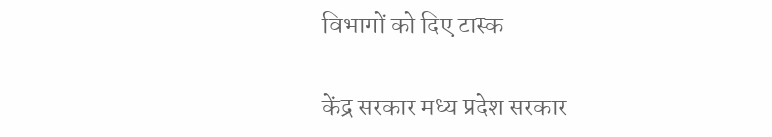विभागों को दिए टास्क

केंद्र सरकार मध्य प्रदेश सरकार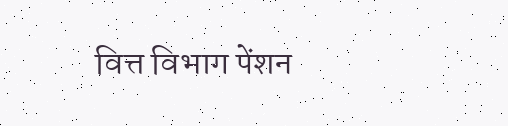वित्त विभाग पेंशन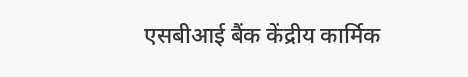एसबीआई बैंक केंद्रीय कार्मिक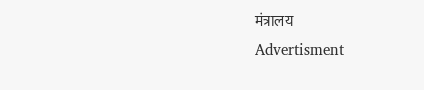मंत्रालय
Advertisment